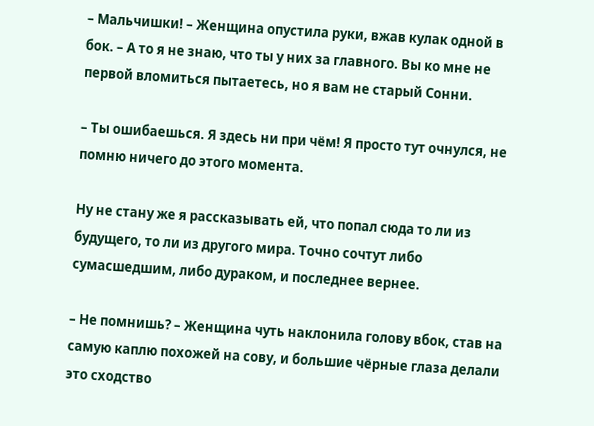– Мальчишки! – Женщина опустила руки, вжав кулак одной в бок. – А то я не знаю, что ты у них за главного. Вы ко мне не первой вломиться пытаетесь, но я вам не старый Сонни.

– Ты ошибаешься. Я здесь ни при чём! Я просто тут очнулся, не помню ничего до этого момента.

Ну не стану же я рассказывать ей, что попал сюда то ли из будущего, то ли из другого мира. Точно сочтут либо сумасшедшим, либо дураком, и последнее вернее.

– Не помнишь? – Женщина чуть наклонила голову вбок, став на самую каплю похожей на сову, и большие чёрные глаза делали это сходство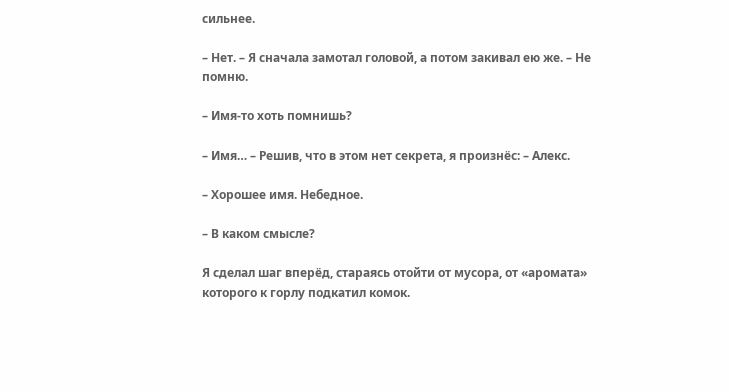сильнее.

– Нет. – Я сначала замотал головой, а потом закивал ею же. – Не помню.

– Имя-то хоть помнишь?

– Имя… – Решив, что в этом нет секрета, я произнёс: – Алекс.

– Хорошее имя. Небедное.

– В каком смысле?

Я сделал шаг вперёд, стараясь отойти от мусора, от «аромата» которого к горлу подкатил комок.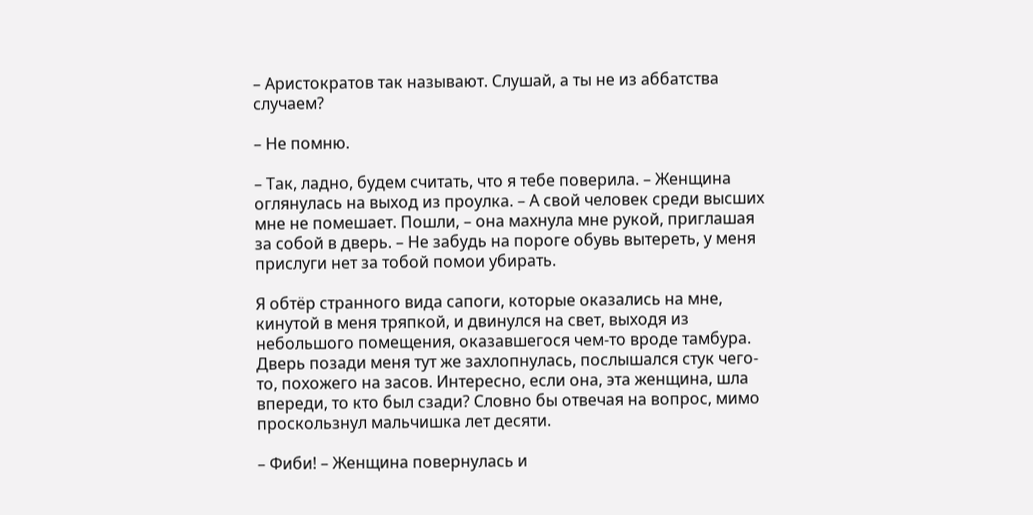– Аристократов так называют. Слушай, а ты не из аббатства случаем?

– Не помню.

– Так, ладно, будем считать, что я тебе поверила. – Женщина оглянулась на выход из проулка. – А свой человек среди высших мне не помешает. Пошли, – она махнула мне рукой, приглашая за собой в дверь. – Не забудь на пороге обувь вытереть, у меня прислуги нет за тобой помои убирать.

Я обтёр странного вида сапоги, которые оказались на мне, кинутой в меня тряпкой, и двинулся на свет, выходя из небольшого помещения, оказавшегося чем-то вроде тамбура. Дверь позади меня тут же захлопнулась, послышался стук чего-то, похожего на засов. Интересно, если она, эта женщина, шла впереди, то кто был сзади? Словно бы отвечая на вопрос, мимо проскользнул мальчишка лет десяти.

– Фиби! – Женщина повернулась и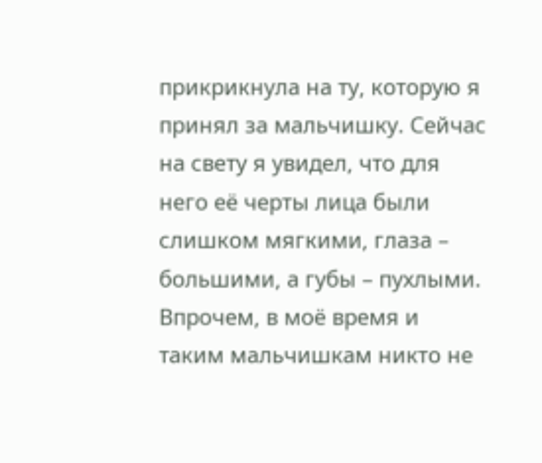прикрикнула на ту, которую я принял за мальчишку. Сейчас на свету я увидел, что для него её черты лица были слишком мягкими, глаза – большими, а губы – пухлыми. Впрочем, в моё время и таким мальчишкам никто не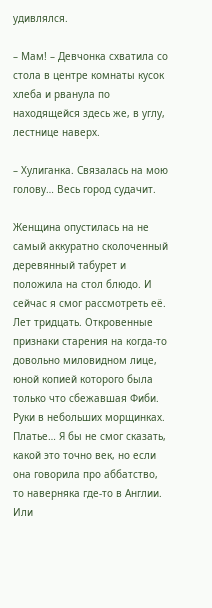удивлялся.

– Мам! – Девчонка схватила со стола в центре комнаты кусок хлеба и рванула по находящейся здесь же, в углу, лестнице наверх.

– Хулиганка. Связалась на мою голову… Весь город судачит.

Женщина опустилась на не самый аккуратно сколоченный деревянный табурет и положила на стол блюдо. И сейчас я смог рассмотреть её. Лет тридцать. Откровенные признаки старения на когда-то довольно миловидном лице, юной копией которого была только что сбежавшая Фиби. Руки в небольших морщинках. Платье… Я бы не смог сказать, какой это точно век, но если она говорила про аббатство, то наверняка где-то в Англии. Или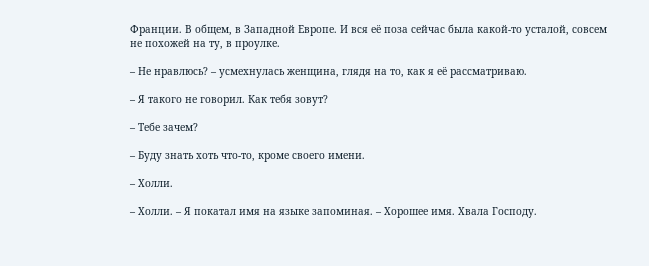Франции. В общем, в Западной Европе. И вся её поза сейчас была какой-то усталой, совсем не похожей на ту, в проулке.

– Не нравлюсь? – усмехнулась женщина, глядя на то, как я её рассматриваю.

– Я такого не говорил. Как тебя зовут?

– Тебе зачем?

– Буду знать хоть что-то, кроме своего имени.

– Холли.

– Холли. – Я покатал имя на языке запоминая. – Хорошее имя. Хвала Господу.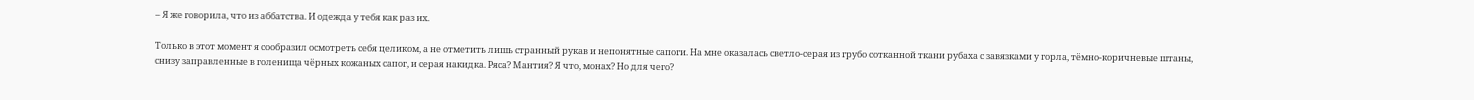– Я же говорила, что из аббатства. И одежда у тебя как раз их.

Только в этот момент я сообразил осмотреть себя целиком, а не отметить лишь странный рукав и непонятные сапоги. На мне оказалась светло-серая из грубо сотканной ткани рубаха с завязками у горла, тёмно-коричневые штаны, снизу заправленные в голенища чёрных кожаных сапог, и серая накидка. Ряса? Мантия? Я что, монах? Но для чего?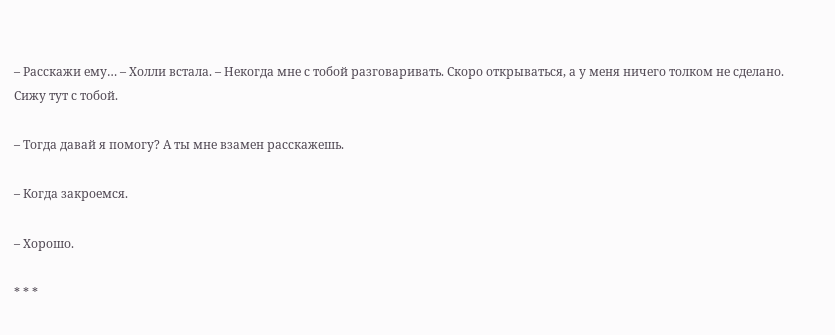– Расскажи ему… – Холли встала. – Некогда мне с тобой разговаривать. Скоро открываться, а у меня ничего толком не сделано. Сижу тут с тобой.

– Тогда давай я помогу? А ты мне взамен расскажешь.

– Когда закроемся.

– Хорошо.

* * *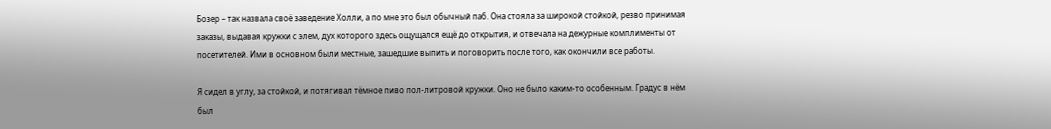Бозер – так назвала своё заведение Холли, а по мне это был обычный паб. Она стояла за широкой стойкой, резво принимая заказы, выдавая кружки с элем, дух которого здесь ощущался ещё до открытия, и отвечала на дежурные комплименты от посетителей. Ими в основном были местные, зашедшие выпить и поговорить после того, как окончили все работы.

Я сидел в углу, за стойкой, и потягивал тёмное пиво пол-литровой кружки. Оно не было каким-то особенным. Градус в нём был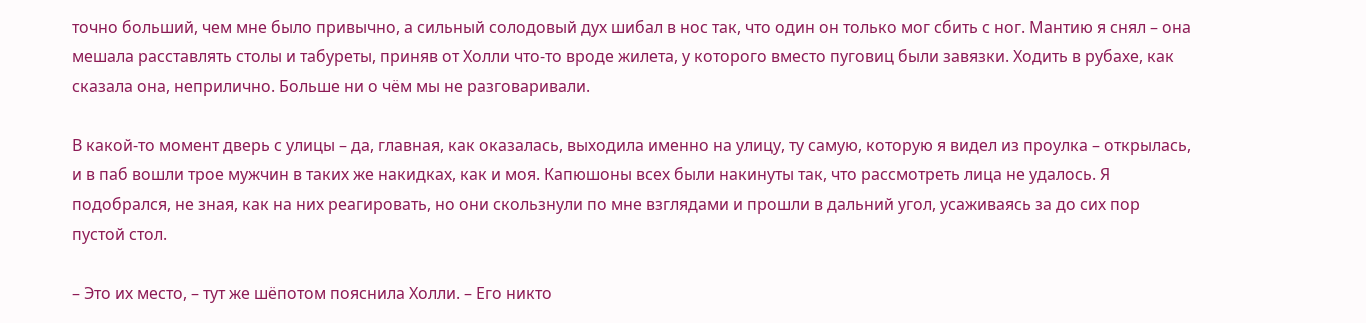точно больший, чем мне было привычно, а сильный солодовый дух шибал в нос так, что один он только мог сбить с ног. Мантию я снял – она мешала расставлять столы и табуреты, приняв от Холли что-то вроде жилета, у которого вместо пуговиц были завязки. Ходить в рубахе, как сказала она, неприлично. Больше ни о чём мы не разговаривали.

В какой-то момент дверь с улицы – да, главная, как оказалась, выходила именно на улицу, ту самую, которую я видел из проулка – открылась, и в паб вошли трое мужчин в таких же накидках, как и моя. Капюшоны всех были накинуты так, что рассмотреть лица не удалось. Я подобрался, не зная, как на них реагировать, но они скользнули по мне взглядами и прошли в дальний угол, усаживаясь за до сих пор пустой стол.

– Это их место, – тут же шёпотом пояснила Холли. – Его никто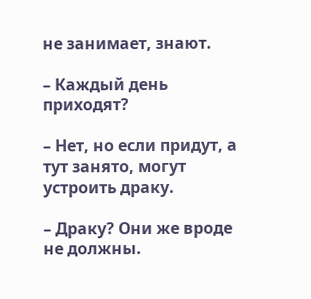не занимает, знают.

– Каждый день приходят?

– Нет, но если придут, а тут занято, могут устроить драку.

– Драку? Они же вроде не должны.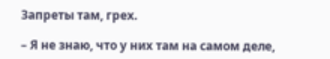Запреты там, грех.

– Я не знаю, что у них там на самом деле,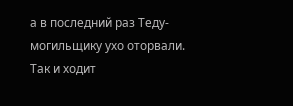а в последний раз Теду-могильщику ухо оторвали. Так и ходит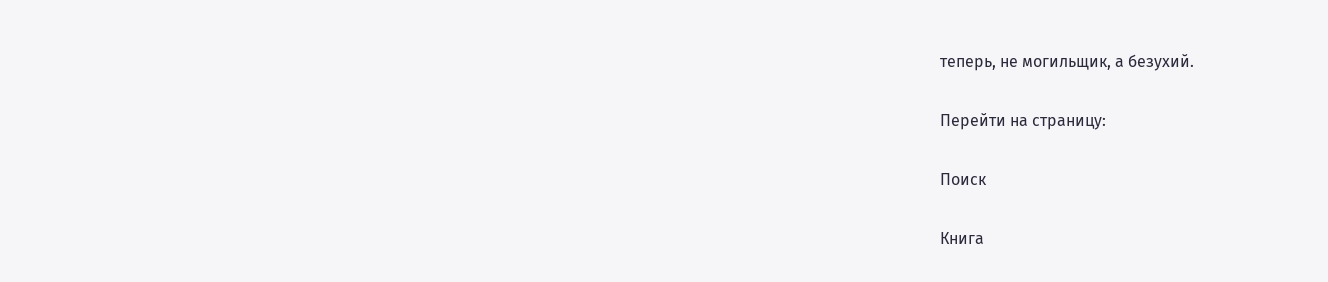теперь, не могильщик, а безухий.

Перейти на страницу:

Поиск

Книга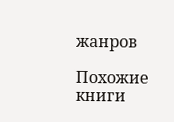жанров

Похожие книги